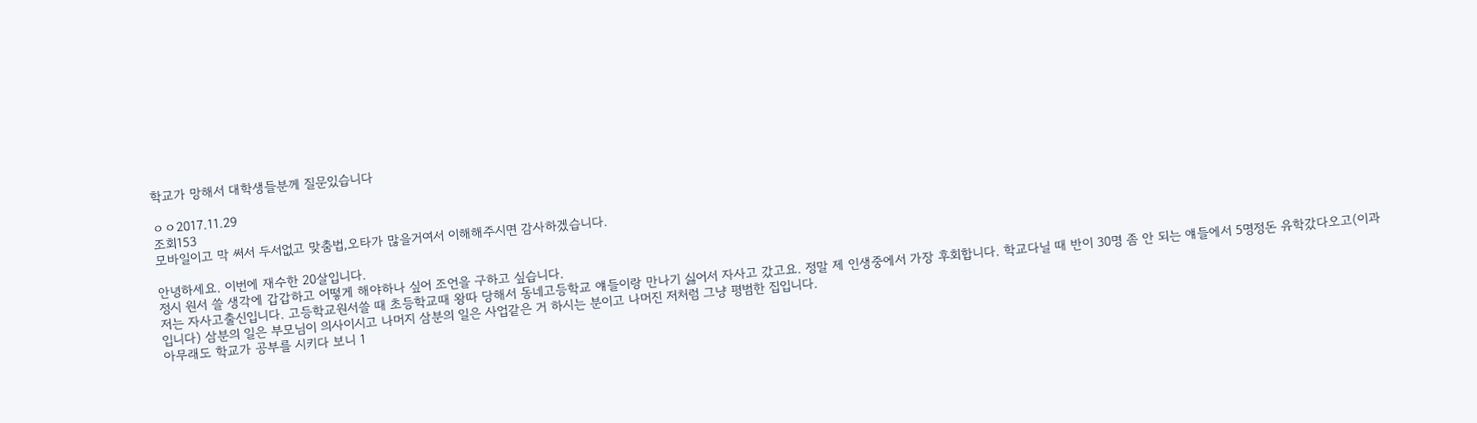학교가 망해서 대학생들분께 질문있습니다

ㅇㅇ2017.11.29
조회153
모바일이고 막 써서 두서없고 맞춤법,오타가 많을거여서 이해해주시면 감사하겠습니다.

안녕하세요. 이번에 재수한 20살입니다.
정시 원서 쓸 생각에 갑갑하고 어떻게 해야하나 싶어 조언을 구하고 싶습니다.
저는 자사고출신입니다. 고등학교원서쓸 때 초등학교때 왕따 당해서 동네고등학교 얘들이랑 만나기 싫어서 자사고 갔고요. 정말 제 인생중에서 가장 후회합니다. 학교다닐 때 반이 30명 좀 안 되는 얘들에서 5명정돈 유학갔다오고(이과입니다) 삼분의 일은 부모님이 의사이시고 나머지 삼분의 일은 사업같은 거 하시는 분이고 나머진 저처럼 그냥 평범한 집입니다.
아무래도 학교가 공부를 시키다 보니 1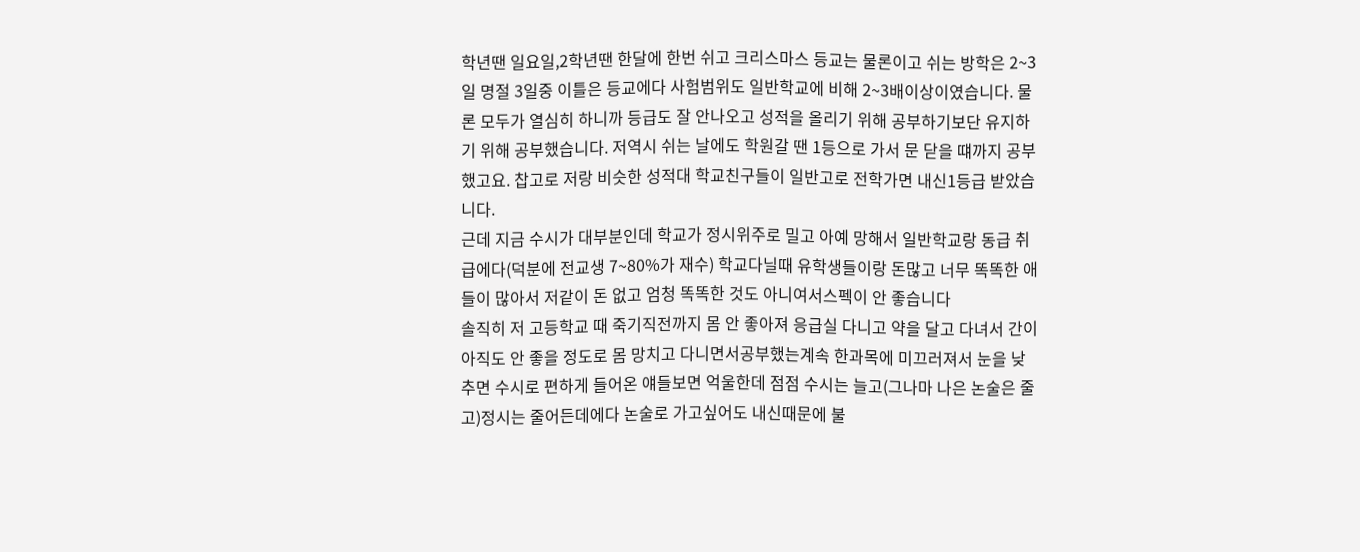학년땐 일요일,2학년땐 한달에 한번 쉬고 크리스마스 등교는 물론이고 쉬는 방학은 2~3일 명절 3일중 이틀은 등교에다 사험범위도 일반학교에 비해 2~3배이상이였습니다. 물론 모두가 열심히 하니까 등급도 잘 안나오고 성적을 올리기 위해 공부하기보단 유지하기 위해 공부했습니다. 저역시 쉬는 날에도 학원갈 땐 1등으로 가서 문 닫을 떄까지 공부했고요. 찹고로 저랑 비슷한 성적대 학교친구들이 일반고로 전학가면 내신1등급 받았습니다.
근데 지금 수시가 대부분인데 학교가 정시위주로 밀고 아예 망해서 일반학교랑 동급 취급에다(덕분에 전교생 7~80%가 재수) 학교다닐때 유학생들이랑 돈많고 너무 똑똑한 애들이 많아서 저같이 돈 없고 엄청 똑똑한 것도 아니여서스펙이 안 좋습니다
솔직히 저 고등학교 때 죽기직전까지 몸 안 좋아져 응급실 다니고 약을 달고 다녀서 간이 아직도 안 좋을 정도로 몸 망치고 다니면서공부했는계속 한과목에 미끄러져서 눈을 낮추면 수시로 편하게 들어온 얘들보면 억울한데 점점 수시는 늘고(그나마 나은 논술은 줄고)정시는 줄어든데에다 논술로 가고싶어도 내신때문에 불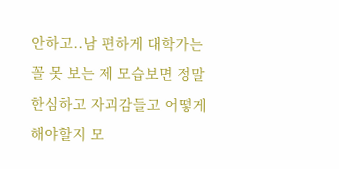안하고..남 편하게 대학가는 꼴 못 보는 제 모습보면 정말 한심하고 자괴감들고 어떻게 해야할지 모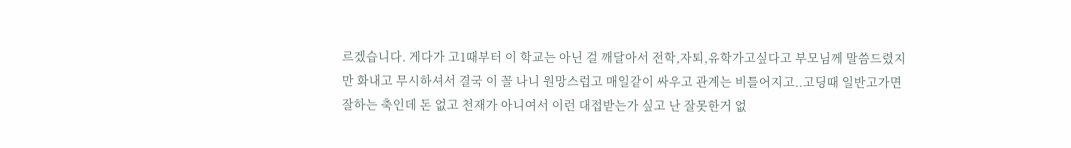르겠습니다. 게다가 고1때부터 이 학교는 아닌 걸 깨달아서 전학,자퇴,유학가고싶다고 부모님께 말씀드렸지만 화내고 무시하셔서 결국 이 꼴 나니 원망스럽고 매일같이 싸우고 관계는 비틀어지고..고딩때 일반고가면 잘하는 축인데 돈 없고 천재가 아니여서 이런 대접받는가 싶고 난 잘못한거 없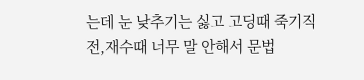는데 눈 낮추기는 싫고 고딩때 죽기직전,재수때 너무 말 안해서 문법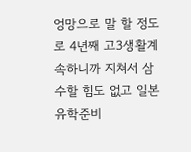엉망으로 말 할 정도로 4년째 고3생활계속하니까 지쳐서 삼수할 힘도 없고 일본유학준비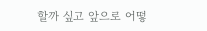할까 싶고 앞으로 어떻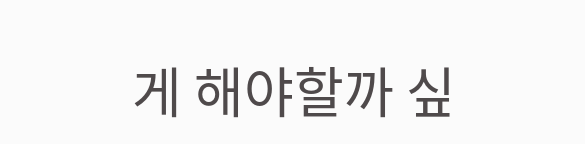게 해야할까 싶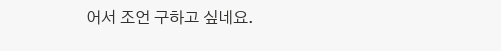어서 조언 구하고 싶네요.